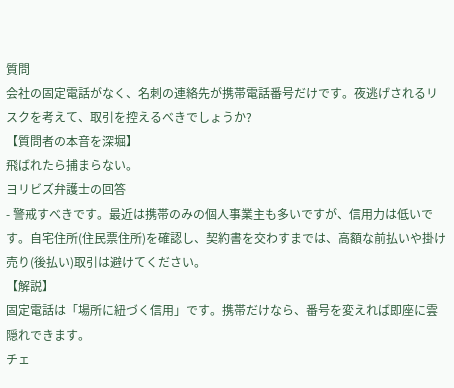質問
会社の固定電話がなく、名刺の連絡先が携帯電話番号だけです。夜逃げされるリスクを考えて、取引を控えるべきでしょうか?
【質問者の本音を深堀】
飛ばれたら捕まらない。
ヨリビズ弁護士の回答
- 警戒すべきです。最近は携帯のみの個人事業主も多いですが、信用力は低いです。自宅住所(住民票住所)を確認し、契約書を交わすまでは、高額な前払いや掛け売り(後払い)取引は避けてください。
【解説】
固定電話は「場所に紐づく信用」です。携帯だけなら、番号を変えれば即座に雲隠れできます。
チェ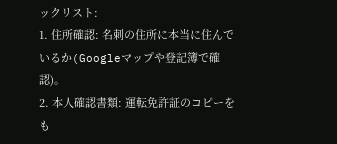ックリスト:
1. 住所確認: 名刺の住所に本当に住んでいるか(Googleマップや登記簿で確認)。
2. 本人確認書類: 運転免許証のコピーをも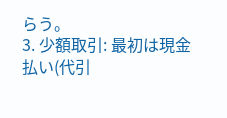らう。
3. 少額取引: 最初は現金払い(代引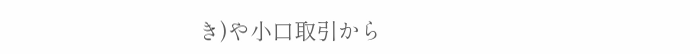き)や小口取引から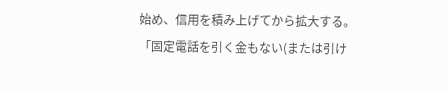始め、信用を積み上げてから拡大する。
「固定電話を引く金もない(または引け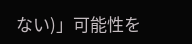ない)」可能性を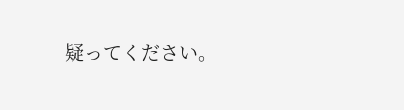疑ってください。